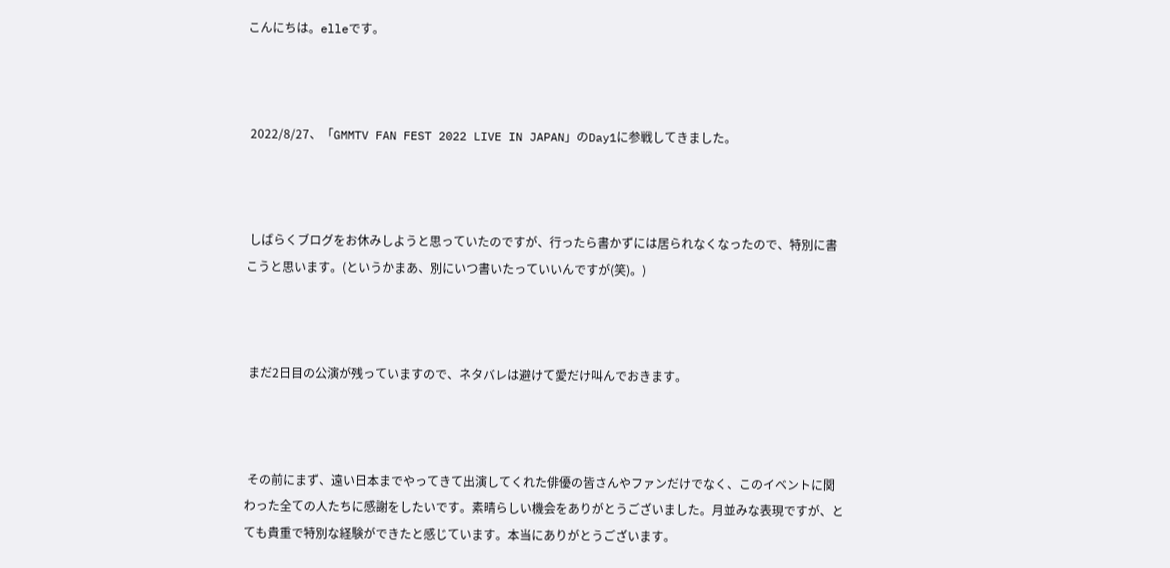こんにちは。elleです。



 2022/8/27、「GMMTV FAN FEST 2022 LIVE IN JAPAN」のDay1に参戦してきました。



 しばらくブログをお休みしようと思っていたのですが、行ったら書かずには居られなくなったので、特別に書こうと思います。(というかまあ、別にいつ書いたっていいんですが(笑)。)



 まだ2日目の公演が残っていますので、ネタバレは避けて愛だけ叫んでおきます。



 その前にまず、遠い日本までやってきて出演してくれた俳優の皆さんやファンだけでなく、このイベントに関わった全ての人たちに感謝をしたいです。素晴らしい機会をありがとうございました。月並みな表現ですが、とても貴重で特別な経験ができたと感じています。本当にありがとうございます。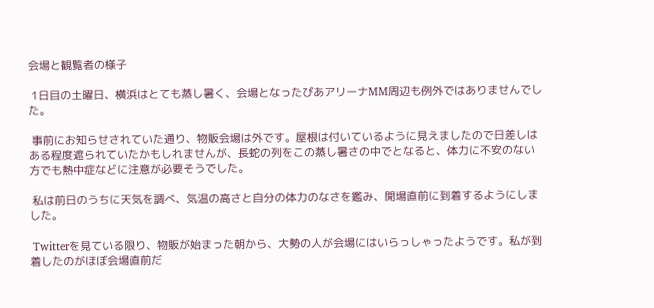会場と観覧者の様子

 1日目の土曜日、横浜はとても蒸し暑く、会場となったぴあアリーナMM周辺も例外ではありませんでした。

 事前にお知らせされていた通り、物販会場は外です。屋根は付いているように見えましたので日差しはある程度遮られていたかもしれませんが、長蛇の列をこの蒸し暑さの中でとなると、体力に不安のない方でも熱中症などに注意が必要そうでした。

 私は前日のうちに天気を調べ、気温の高さと自分の体力のなさを鑑み、開場直前に到着するようにしました。

 Twitterを見ている限り、物販が始まった朝から、大勢の人が会場にはいらっしゃったようです。私が到着したのがほぼ会場直前だ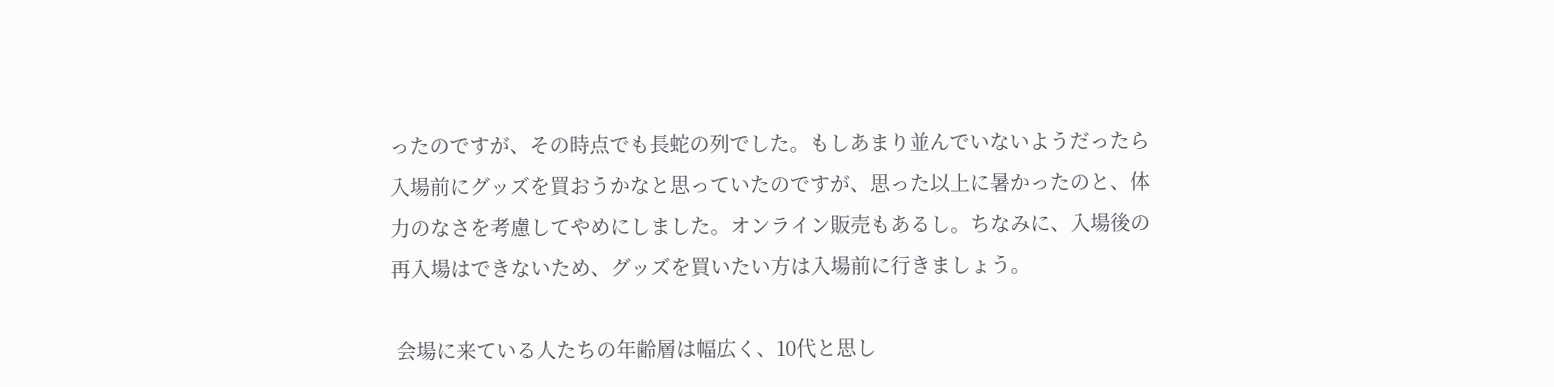ったのですが、その時点でも長蛇の列でした。もしあまり並んでいないようだったら入場前にグッズを買おうかなと思っていたのですが、思った以上に暑かったのと、体力のなさを考慮してやめにしました。オンライン販売もあるし。ちなみに、入場後の再入場はできないため、グッズを買いたい方は入場前に行きましょう。

 会場に来ている人たちの年齢層は幅広く、10代と思し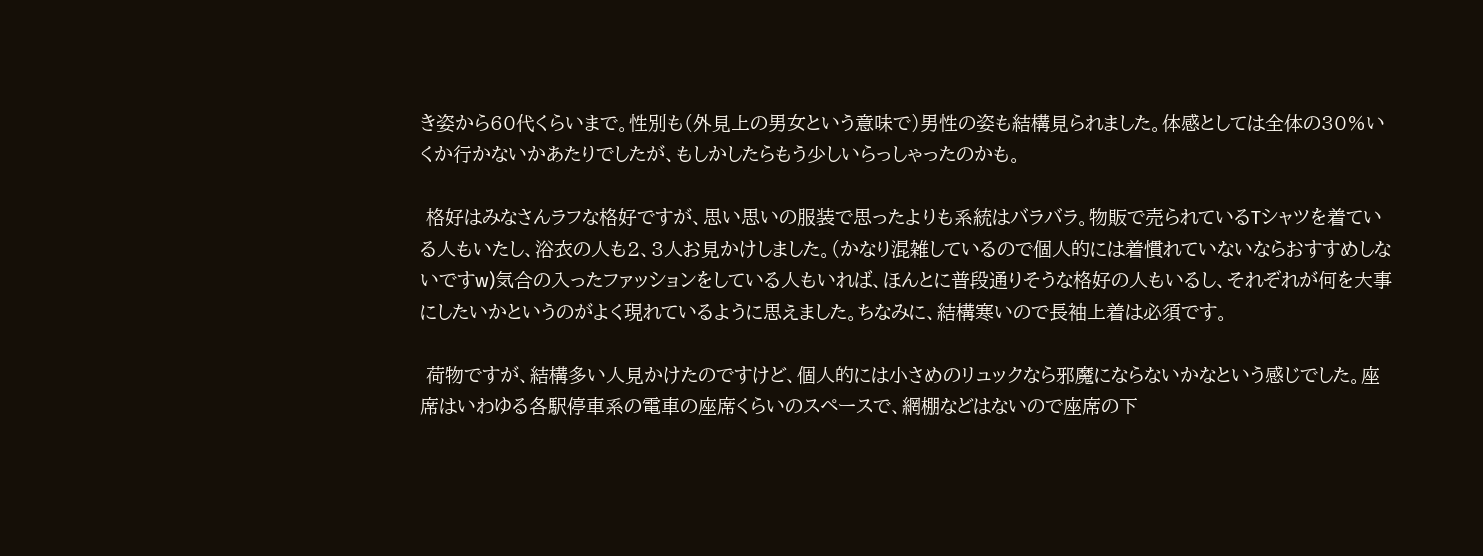き姿から60代くらいまで。性別も(外見上の男女という意味で)男性の姿も結構見られました。体感としては全体の30%いくか行かないかあたりでしたが、もしかしたらもう少しいらっしゃったのかも。

 格好はみなさんラフな格好ですが、思い思いの服装で思ったよりも系統はバラバラ。物販で売られているTシャツを着ている人もいたし、浴衣の人も2、3人お見かけしました。(かなり混雑しているので個人的には着慣れていないならおすすめしないですw)気合の入ったファッションをしている人もいれば、ほんとに普段通りそうな格好の人もいるし、それぞれが何を大事にしたいかというのがよく現れているように思えました。ちなみに、結構寒いので長袖上着は必須です。

 荷物ですが、結構多い人見かけたのですけど、個人的には小さめのリュックなら邪魔にならないかなという感じでした。座席はいわゆる各駅停車系の電車の座席くらいのスペースで、網棚などはないので座席の下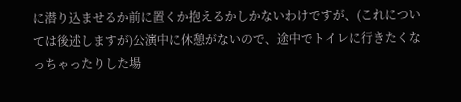に潜り込ませるか前に置くか抱えるかしかないわけですが、(これについては後述しますが)公演中に休憩がないので、途中でトイレに行きたくなっちゃったりした場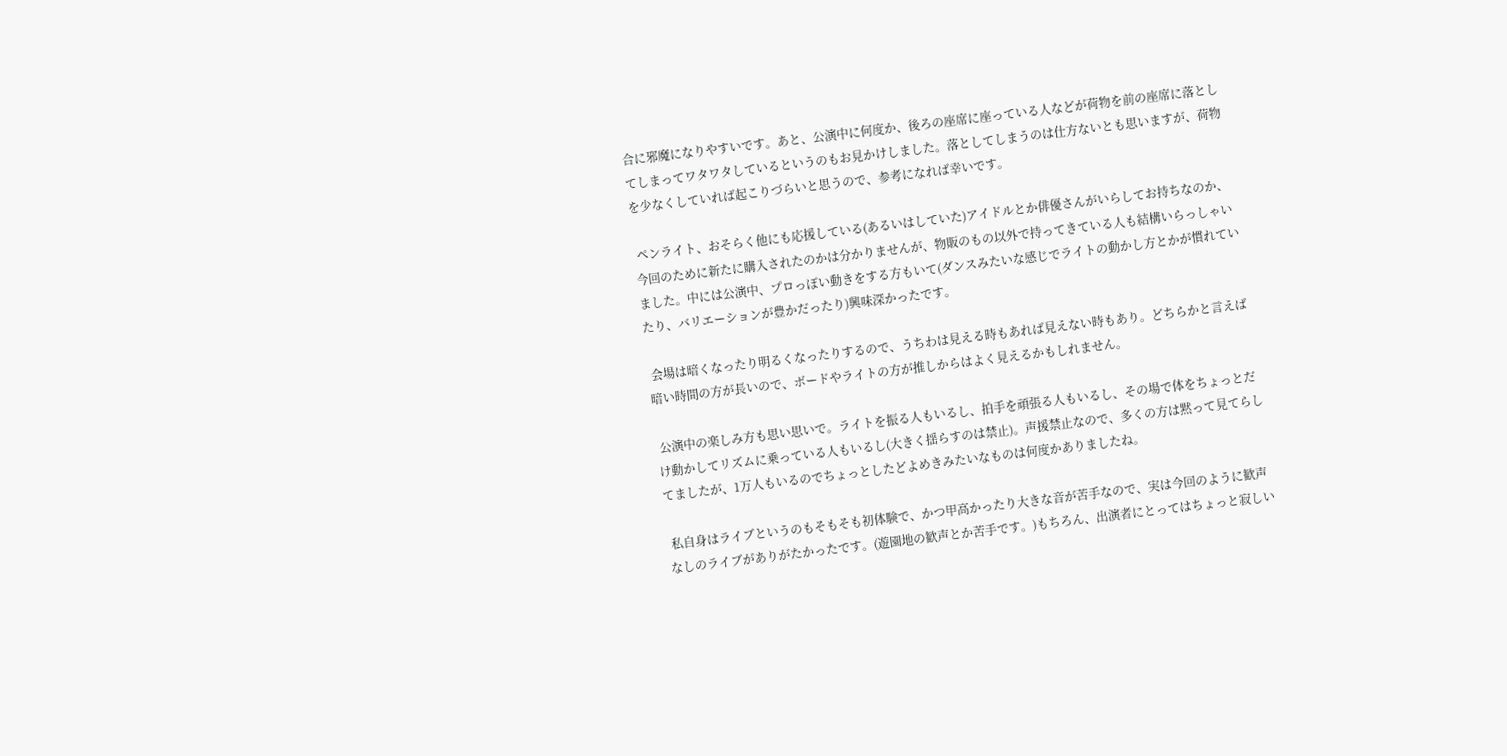合に邪魔になりやすいです。あと、公演中に何度か、後ろの座席に座っている人などが荷物を前の座席に落としてしまってワタワタしているというのもお見かけしました。落としてしまうのは仕方ないとも思いますが、荷物を少なくしていれば起こりづらいと思うので、参考になれば幸いです。

 ペンライト、おそらく他にも応援している(あるいはしていた)アイドルとか俳優さんがいらしてお持ちなのか、今回のために新たに購入されたのかは分かりませんが、物販のもの以外で持ってきている人も結構いらっしゃいました。中には公演中、プロっぽい動きをする方もいて(ダンスみたいな感じでライトの動かし方とかが慣れていたり、バリエーションが豊かだったり)興味深かったです。

 会場は暗くなったり明るくなったりするので、うちわは見える時もあれば見えない時もあり。どちらかと言えば暗い時間の方が長いので、ボードやライトの方が推しからはよく見えるかもしれません。

 公演中の楽しみ方も思い思いで。ライトを振る人もいるし、拍手を頑張る人もいるし、その場で体をちょっとだけ動かしてリズムに乗っている人もいるし(大きく揺らすのは禁止)。声援禁止なので、多くの方は黙って見てらしてましたが、1万人もいるのでちょっとしたどよめきみたいなものは何度かありましたね。

 私自身はライブというのもそもそも初体験で、かつ甲高かったり大きな音が苦手なので、実は今回のように歓声なしのライブがありがたかったです。(遊園地の歓声とか苦手です。)もちろん、出演者にとってはちょっと寂しい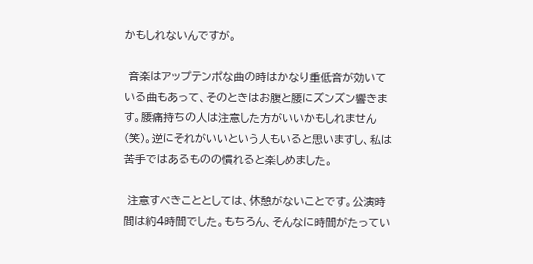かもしれないんですが。

 音楽はアップテンポな曲の時はかなり重低音が効いている曲もあって、そのときはお腹と腰にズンズン響きます。腰痛持ちの人は注意した方がいいかもしれません(笑)。逆にそれがいいという人もいると思いますし、私は苦手ではあるものの慣れると楽しめました。

 注意すべきこととしては、休憩がないことです。公演時間は約4時間でした。もちろん、そんなに時間がたってい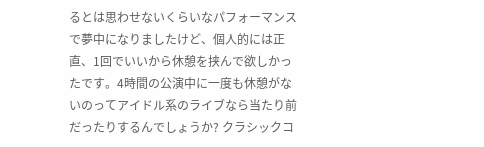るとは思わせないくらいなパフォーマンスで夢中になりましたけど、個人的には正直、1回でいいから休憩を挟んで欲しかったです。4時間の公演中に一度も休憩がないのってアイドル系のライブなら当たり前だったりするんでしょうか? クラシックコ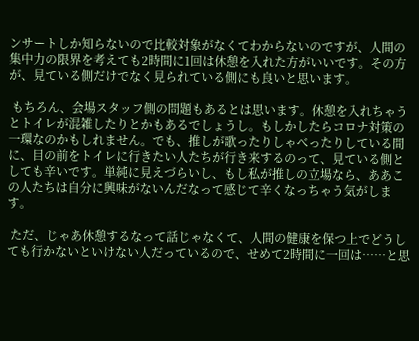ンサートしか知らないので比較対象がなくてわからないのですが、人間の集中力の限界を考えても2時間に1回は休憩を入れた方がいいです。その方が、見ている側だけでなく見られている側にも良いと思います。

 もちろん、会場スタッフ側の問題もあるとは思います。休憩を入れちゃうとトイレが混雑したりとかもあるでしょうし。もしかしたらコロナ対策の一環なのかもしれません。でも、推しが歌ったりしゃべったりしている間に、目の前をトイレに行きたい人たちが行き来するのって、見ている側としても辛いです。単純に見えづらいし、もし私が推しの立場なら、ああこの人たちは自分に興味がないんだなって感じて辛くなっちゃう気がします。

 ただ、じゃあ休憩するなって話じゃなくて、人間の健康を保つ上でどうしても行かないといけない人だっているので、せめて2時間に一回は……と思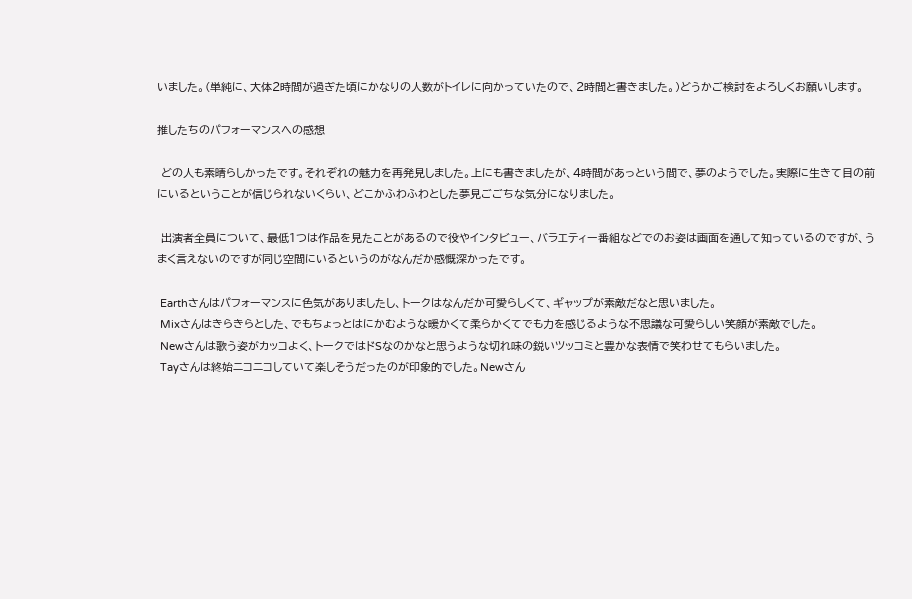いました。(単純に、大体2時間が過ぎた頃にかなりの人数がトイレに向かっていたので、2時間と書きました。)どうかご検討をよろしくお願いします。

推したちのパフォーマンスへの感想

 どの人も素晴らしかったです。それぞれの魅力を再発見しました。上にも書きましたが、4時間があっという間で、夢のようでした。実際に生きて目の前にいるということが信じられないくらい、どこかふわふわとした夢見ごごちな気分になりました。

 出演者全員について、最低1つは作品を見たことがあるので役やインタビュー、バラエティー番組などでのお姿は画面を通して知っているのですが、うまく言えないのですが同じ空間にいるというのがなんだか感慨深かったです。

 Earthさんはパフォーマンスに色気がありましたし、トークはなんだか可愛らしくて、ギャップが素敵だなと思いました。
 Mixさんはきらきらとした、でもちょっとはにかむような暖かくて柔らかくてでも力を感じるような不思議な可愛らしい笑顔が素敵でした。
 Newさんは歌う姿がカッコよく、トークではドSなのかなと思うような切れ味の鋭いツッコミと豊かな表情で笑わせてもらいました。
 Tayさんは終始ニコニコしていて楽しそうだったのが印象的でした。Newさん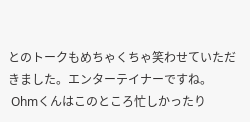とのトークもめちゃくちゃ笑わせていただきました。エンターテイナーですね。
 Ohmくんはこのところ忙しかったり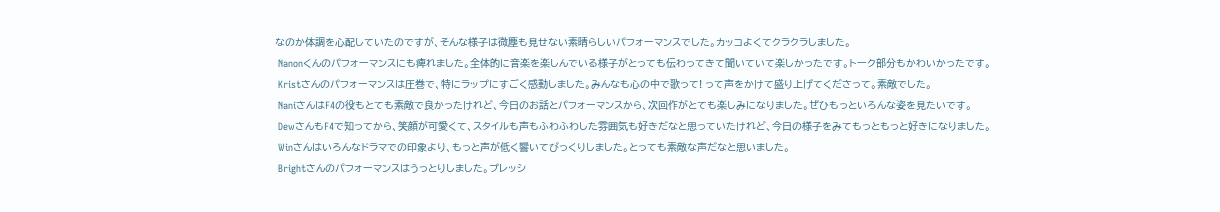なのか体調を心配していたのですが、そんな様子は微塵も見せない素晴らしいパフォーマンスでした。カッコよくてクラクラしました。
 Nanonくんのパフォーマンスにも痺れました。全体的に音楽を楽しんでいる様子がとっても伝わってきて聞いていて楽しかったです。トーク部分もかわいかったです。
 Kristさんのパフォーマンスは圧巻で、特にラップにすごく感動しました。みんなも心の中で歌って! って声をかけて盛り上げてくださって。素敵でした。
 NaniさんはF4の役もとても素敵で良かったけれど、今日のお話とパフォーマンスから、次回作がとても楽しみになりました。ぜひもっといろんな姿を見たいです。
 DewさんもF4で知ってから、笑顔が可愛くて、スタイルも声もふわふわした雰囲気も好きだなと思っていたけれど、今日の様子をみてもっともっと好きになりました。
 Winさんはいろんなドラマでの印象より、もっと声が低く響いてびっくりしました。とっても素敵な声だなと思いました。
 Brightさんのパフォーマンスはうっとりしました。プレッシ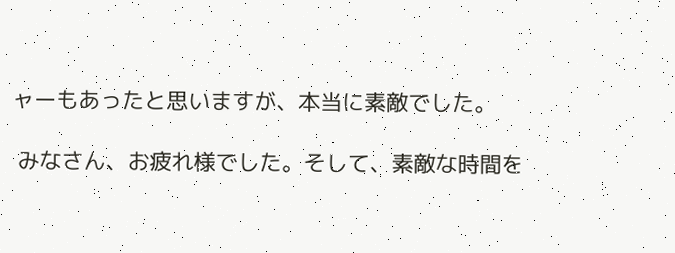ャーもあったと思いますが、本当に素敵でした。

 みなさん、お疲れ様でした。そして、素敵な時間を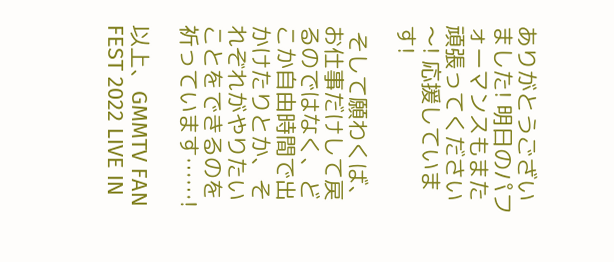ありがとうございました! 明日のパフォーマンスもまた頑張ってください〜! 応援しています!

 そして願わくば、お仕事だけして戻るのではなく、どこか自由時間で出かけたりとか、それぞれがやりたいことをできるのを祈っています……!

以上、GMMTV FAN FEST 2022 LIVE IN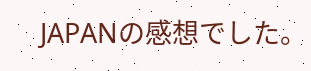JAPANの感想でした。